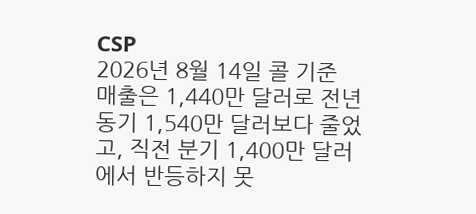CSP
2026년 8월 14일 콜 기준
매출은 1,440만 달러로 전년 동기 1,540만 달러보다 줄었고, 직전 분기 1,400만 달러에서 반등하지 못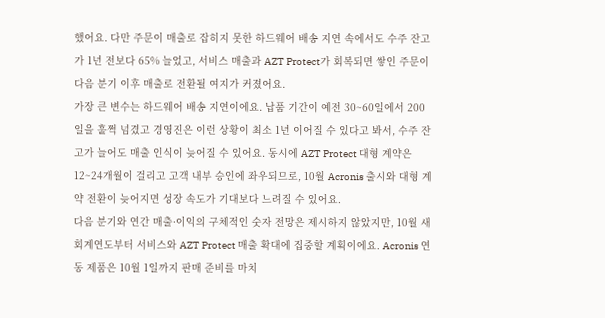했어요. 다만 주문이 매출로 잡히지 못한 하드웨어 배송 지연 속에서도 수주 잔고가 1년 전보다 65% 늘었고, 서비스 매출과 AZT Protect가 회복되면 쌓인 주문이 다음 분기 이후 매출로 전환될 여지가 커졌어요.
가장 큰 변수는 하드웨어 배송 지연이에요. 납품 기간이 예전 30~60일에서 200일을 훌쩍 넘겼고 경영진은 이런 상황이 최소 1년 이어질 수 있다고 봐서, 수주 잔고가 늘어도 매출 인식이 늦어질 수 있어요. 동시에 AZT Protect 대형 계약은 12~24개월이 걸리고 고객 내부 승인에 좌우되므로, 10월 Acronis 출시와 대형 계약 전환이 늦어지면 성장 속도가 기대보다 느려질 수 있어요.
다음 분기와 연간 매출·이익의 구체적인 숫자 전망은 제시하지 않았지만, 10월 새 회계연도부터 서비스와 AZT Protect 매출 확대에 집중할 계획이에요. Acronis 연동 제품은 10월 1일까지 판매 준비를 마치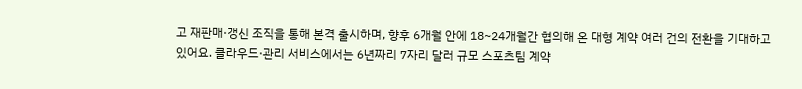고 재판매·갱신 조직을 통해 본격 출시하며, 향후 6개월 안에 18~24개월간 협의해 온 대형 계약 여러 건의 전환을 기대하고 있어요. 클라우드·관리 서비스에서는 6년짜리 7자리 달러 규모 스포츠팀 계약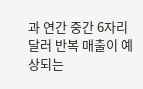과 연간 중간 6자리 달러 반복 매출이 예상되는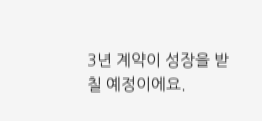3년 계약이 성장을 받칠 예정이에요.